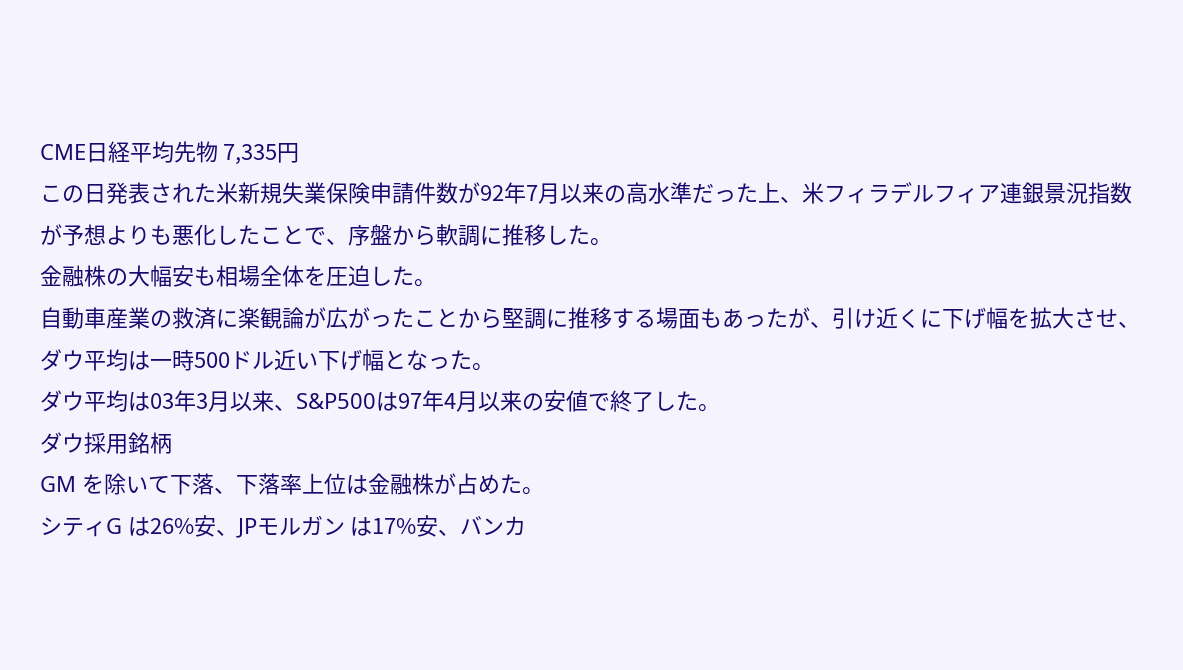CME日経平均先物 7,335円
この日発表された米新規失業保険申請件数が92年7月以来の高水準だった上、米フィラデルフィア連銀景況指数が予想よりも悪化したことで、序盤から軟調に推移した。
金融株の大幅安も相場全体を圧迫した。
自動車産業の救済に楽観論が広がったことから堅調に推移する場面もあったが、引け近くに下げ幅を拡大させ、ダウ平均は一時500ドル近い下げ幅となった。
ダウ平均は03年3月以来、S&P500は97年4月以来の安値で終了した。
ダウ採用銘柄
GM を除いて下落、下落率上位は金融株が占めた。
シティG は26%安、JPモルガン は17%安、バンカ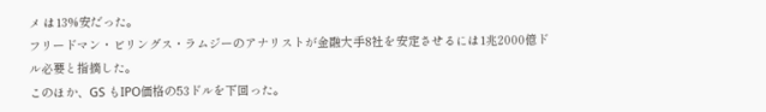メ は13%安だった。
フリードマン・ビリングス・ラムジーのアナリストが金融大手8社を安定させるには1兆2000億ドル必要と指摘した。
このほか、GS もIPO価格の53ドルを下回った。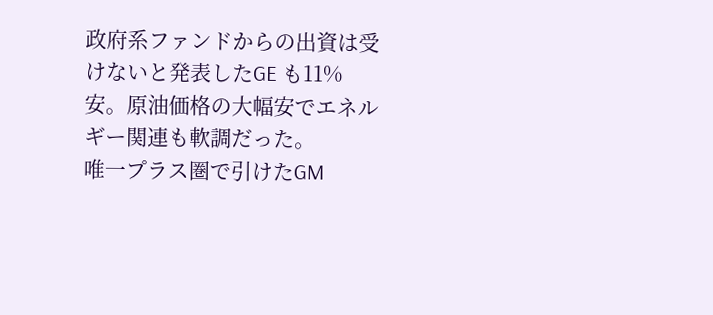政府系ファンドからの出資は受けないと発表したGE も11%安。原油価格の大幅安でエネルギー関連も軟調だった。
唯一プラス圏で引けたGM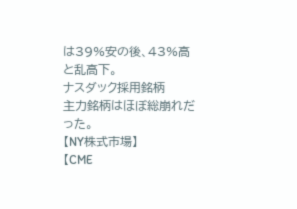は39%安の後、43%高と乱高下。
ナスダック採用銘柄
主力銘柄はほぼ総崩れだった。
【NY株式市場】
【CME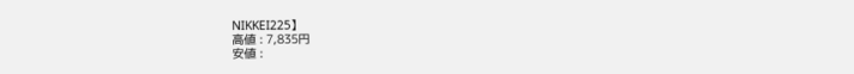NIKKEI225】
高値 : 7,835円
安値 :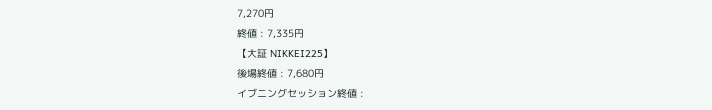7,270円
終値 : 7,335円
【大証 NIKKEI225】
後場終値 : 7,680円
イブニングセッション終値 :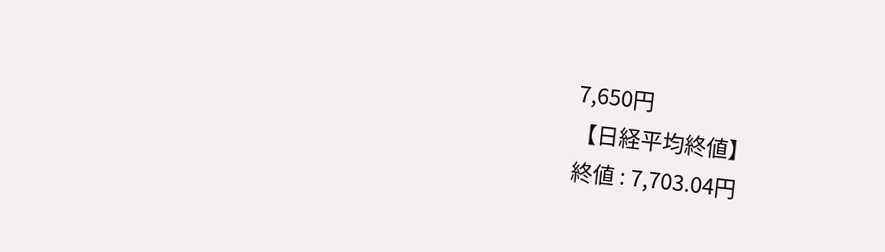7,650円
【日経平均終値】
終値 : 7,703.04円